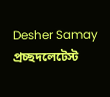Desher Samay
প্রচ্ছদলেটেস্ট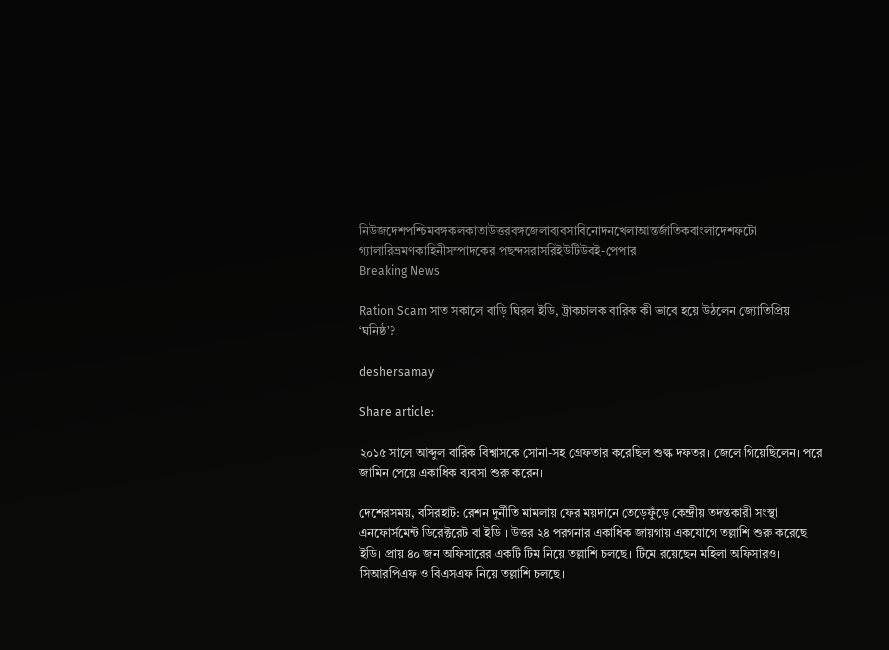নিউজদেশপশ্চিমবঙ্গকলকাতাউত্তরবঙ্গজেলাব্যবসাবিনোদনখেলাআন্তর্জাতিকবাংলাদেশফটো গ্যালারিভ্রমণকাহিনীসম্পাদকের পছন্দসরাসরিইউটিউবই-পেপার
Breaking News

Ration Scam সাত সকালে বাড়ি ঘিরল ইডি, ট্রাকচালক বারিক কী ভাবে হয়ে উঠলেন জ্যোতিপ্রিয় ‘ঘনিষ্ঠ’?

deshersamay

Share article:

২০১৫ সালে আব্দুল বারিক বিশ্বাসকে সোনা-সহ গ্রেফতার করেছিল শুল্ক দফতর। জেলে গিয়েছিলেন। পরে জামিন পেয়ে একাধিক ব্যবসা শুরু করেন।

দেশেরসময়, বসিরহাট: রেশন দুর্নীতি মামলায় ফের ময়দানে তেড়েফুঁড়ে কেন্দ্রীয় তদন্তকারী সংস্থা এনফোর্সমেন্ট ডিরেক্টরেট বা ইডি । উত্তর ২৪ পরগনার একাধিক জায়গায় একযোগে তল্লাশি শুরু করেছে ইডি। প্রায় ৪০ জন অফিসারের একটি টিম নিয়ে তল্লাশি চলছে। টিমে রয়েছেন মহিলা অফিসারও। সিআরপিএফ ও বিএসএফ নিয়ে তল্লাশি চলছে।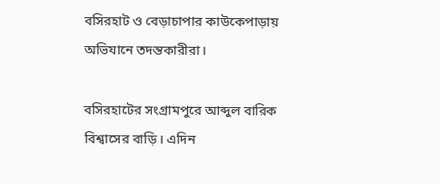বসিরহাট ও বেড়াচাপার কাউকেপাড়ায় অভিযানে তদন্তকারীরা।

বসিরহাটের সংগ্রামপুরে আব্দুল বারিক বিশ্বাসের বাড়ি। এদিন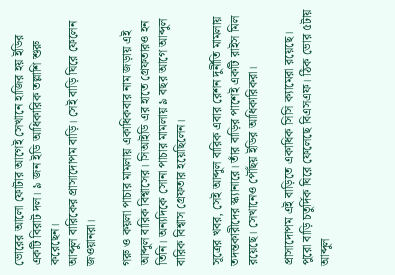ভোরের আলো ফোটার আগেই সেখানে হাজির হয় ইডির একটি বিরাট দল। ৯ জন ইডি আধিকারিক তল্লাশি শুরু করেছেন।
আব্দুল বারিকের প্রাসাদোপম বাড়ি। সেই বাড়ি ঘিরে ফেলেন জওয়ানরা।

গরু ও কয়লা পাচার মামলায় একাধিকবার নাম জড়ায় এই আব্দুল বারিক বিশ্বাসের। সিআইডি এর হাতে গ্রেফতারও হন তিনি। অন্যদিকে সোনা পাচার মামলায় ৯ বছর আগে আব্দুল বারিক বিশ্বাস গ্রেফতার হয়েছিলেন।

সূত্রের খবর, সেই আব্দুল বারিক এবার রেশন দুর্নীতি মামলায় তদন্তকারীদের স্ক্যানারে। তাঁর বাড়ির পাশেই একটি রাইস মিল রয়েছে। সেখানেও পৌঁছয় ইডির আধিকারিকরা।

প্রাসাদোপম এই বাড়িতে একাধিক সিসি ক্যামেরা রয়েছে। পুরো বাড়ি চতুর্দিক ঘিরে ফেলেছে বিএসএফ। ঠিক ভোর ৫টায় আব্দুল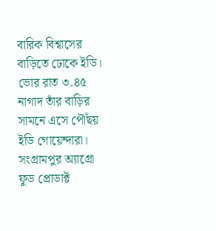বারিক বিশ্বাসের বাড়িতে ঢোকে ইডি। ভোর রাত ৩.৪৫ নাগাদ তাঁর বাড়ির সামনে এসে পৌঁছয় ইডি গোয়েন্দারা। সংগ্রামপুর অ্যাগ্রো ফুড প্রোডাক্ট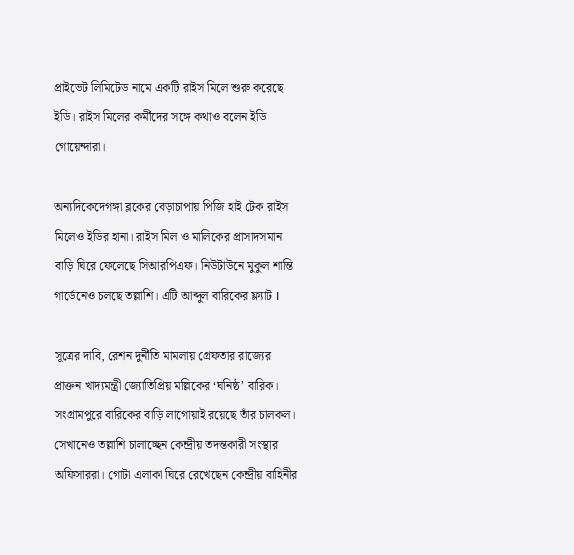প্রাইভেট লিমিটেড নামে একটি রাইস মিলে শুরু করেছে ইডি। রাইস মিলের কর্মীদের সঙ্গে কথাও বলেন ইডি গোয়েন্দারা।

অন্যদিকেদেগঙ্গা ব্লকের বেড়াচাপায় পিজি হাই টেক রাইস মিলেও ইডির হানা। রাইস মিল ও মালিকের প্রাসাদসমান বাড়ি ঘিরে ফেলেছে সিআরপিএফ। নিউটাউনে মুকুল শান্তি গার্ডেনেও চলছে তল্লাশি। এটি আব্দুল বারিকের ফ্ল্যাট I

সূত্রের দাবি, রেশন দুর্নীতি মামলায় গ্রেফতার রাজ্যের প্রাক্তন খাদ্যমন্ত্রী জ্যোতিপ্রিয় মল্লিকের ‘ঘনিষ্ঠ’ বারিক। সংগ্রামপুরে বারিকের বাড়ি লাগোয়াই রয়েছে তাঁর চালকল। সেখানেও তল্লাশি চালাচ্ছেন কেন্দ্রীয় তদন্তকারী সংস্থার অফিসাররা। গোটা এলাকা ঘিরে রেখেছেন কেন্দ্রীয় বাহিনীর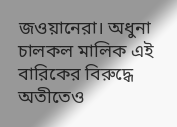জওয়ানেরা। অধুনা চালকল মালিক এই বারিকের বিরুদ্ধে অতীতেও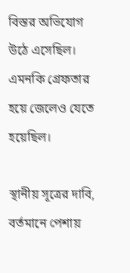বিস্তর অভিযোগ উঠে এসেছিল। এমনকি গ্রেফতার হয়ে জেলেও যেতে হয়েছিল।

স্থানীয় সূত্রের দাবি, বর্তমানে পেশায়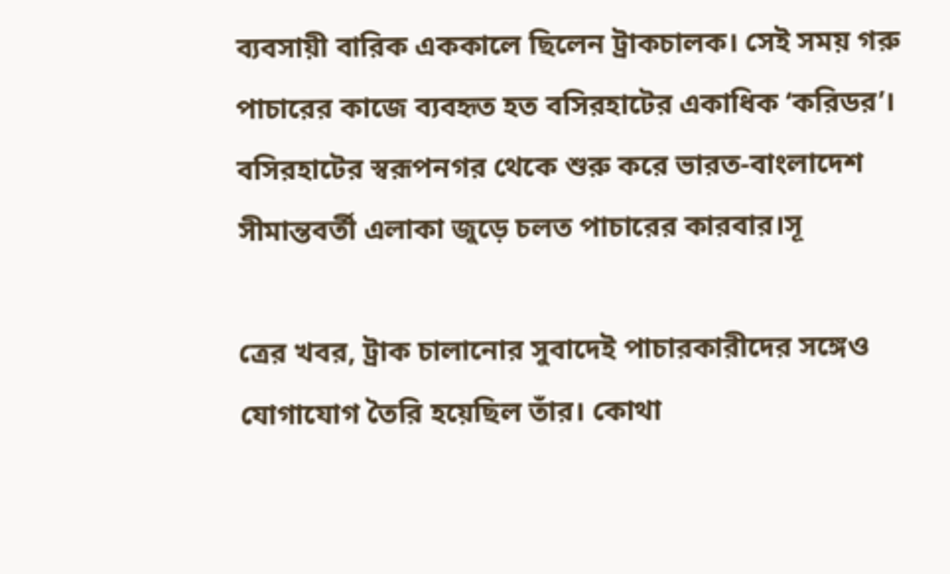ব্যবসায়ী বারিক এককালে ছিলেন ট্রাকচালক। সেই সময় গরু পাচারের কাজে ব্যবহৃত হত বসিরহাটের একাধিক ‘করিডর’। বসিরহাটের স্বরূপনগর থেকে শুরু করে ভারত-বাংলাদেশ সীমান্তবর্তী এলাকা জুড়ে চলত পাচারের কারবার।সূ

ত্রের খবর, ট্রাক চালানোর সুবাদেই পাচারকারীদের সঙ্গেও যোগাযোগ তৈরি হয়েছিল তাঁর। কোথা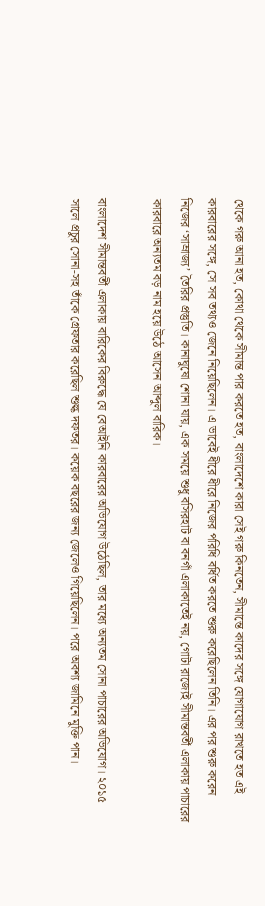থেকে গরু আনা হত, কোথা থেকে সীমান্ত পার করতে হত, বাংলাদেশে কারা সেই গরু কিনতেন, সীমান্তে কাদের সঙ্গে যোগাযোগ রাখতে হত এই কারবারের সঙ্গে, সে সব তথ্যও জেনে নিয়েছিলেন। এ ভাবেই ধীরে ধীরে নিজের পরিধি বর্ধিত করতে শুরু করেছিলেন তিনি। এর পর শুরু করেন নিজের ‘সাম্রাজ্য’ তৈরির প্রস্তুতি। কানাঘুষো শোনা যায়, এক সময়ে শুধু বসিরহাট বা বনগাঁ এলাকাতেই নয়, গোটা রাজ্যেই সীমান্তবর্তী এলাকায় পাচারের কারবারে অন্যতম বড় নাম হয়ে উঠে আসেন আব্দুল বারিক।

বাংলাদেশ সীমান্তবর্তী এলাকায় বারিকের বিরুদ্ধে যে বেআইনি কারবারের অভিযোগ উঠেছিল, তার মধ্যে অন্যতম সোনা পাচারের অভিযোগ। ২০১৫ সালে প্রচুর সোনা-সহ তাঁকে গ্রেফতার করেছিল শুল্ক দফতর। কয়েক বছরের জন্য জেলেও গিয়েছিলেন। পরে অবশ্য জামিনে মুক্তি পান।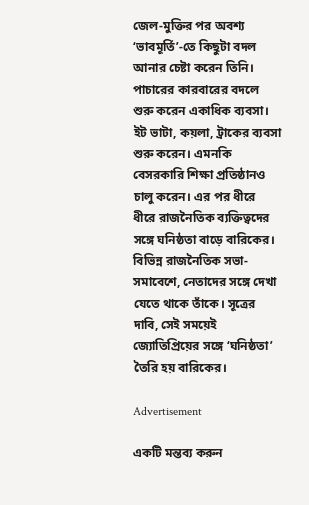জেল-মুক্তির পর অবশ্য ‘ভাবমূর্তি’-তে কিছুটা বদল আনার চেষ্টা করেন তিনি। পাচারের কারবারের বদলে শুরু করেন একাধিক ব্যবসা। ইট ভাটা, কয়লা, ট্রাকের ব্যবসা শুরু করেন। এমনকি বেসরকারি শিক্ষা প্রতিষ্ঠানও চালু করেন। এর পর ধীরে ধীরে রাজনৈতিক ব্যক্তিত্বদের সঙ্গে ঘনিষ্ঠতা বাড়ে বারিকের। বিভিন্ন রাজনৈতিক সভা-সমাবেশে, নেতাদের সঙ্গে দেখা যেতে থাকে তাঁকে। সূত্রের দাবি, সেই সময়েই জ্যোতিপ্রিয়ের সঙ্গে ‘ঘনিষ্ঠতা’ তৈরি হয় বারিকের।

Advertisement

একটি মন্তব্য করুন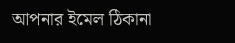আপনার ইমেল ঠিকানা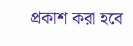প্রকাশ করা হবে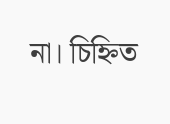না। চিহ্নিত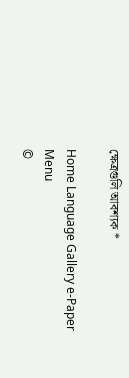ক্ষেত্রগুলি আবশ্যক *

Home Language Gallery e-Paper
Menu
©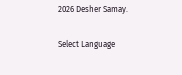2026 Desher Samay.

Select Language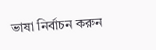ভাষা নির্বাচন করুন